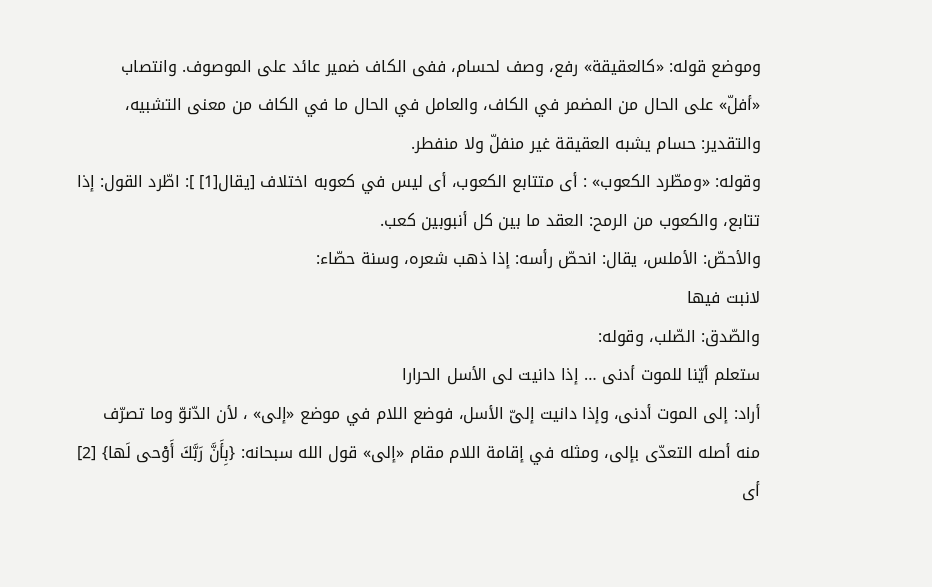وموضع قوله: «كالعقيقة» رفع، وصف لحسام، ففى الكاف ضمير عائد على الموصوف. وانتصاب «أفلّ» على الحال من المضمر في الكاف، والعامل في الحال ما في الكاف من معنى التشبيه، والتقدير: حسام يشبه العقيقة غير منفلّ ولا منفطر.
وقوله: «ومطّرد الكعوب» : أى متتابع الكعوب، أى ليس في كعوبه اختلاف [يقال[1] ]: اطّرد القول: إذا تتابع، والكعوب من الرمح: العقد ما بين كل أنبوبين كعب.
والأحصّ: الأملس، يقال: انحصّ رأسه: إذا ذهب شعره، وسنة حصّاء:
لانبت فيها
والصّدق: الصّلب، وقوله:
ستعلم أيّنا للموت أدنى … إذا دانيت لى الأسل الحرارا
أراد: إلى الموت أدنى، وإذا دانيت إلىّ الأسل، فوضع اللام في موضع «إلى» ، لأن الدّنوّ وما تصرّف منه أصله التعدّى بإلى، ومثله في إقامة اللام مقام «إلى» قول الله سبحانه: {بِأَنَّ رَبَّكَ أَوْحى لَها} [2] أى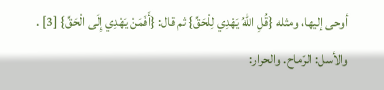أوحى إليها، ومثله {قُلِ اللهُ يَهْدِي لِلْحَقِّ} ثم قال: {أَفَمَنْ يَهْدِي إِلَى الْحَقِّ} [3] .
والأسل: الرّماح. والحرار: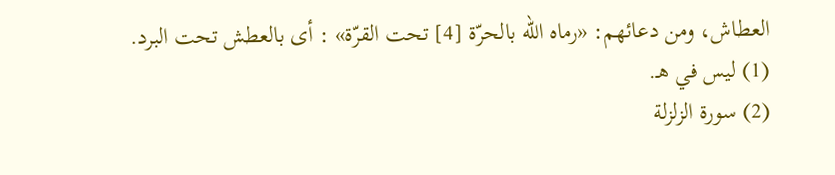العطاش، ومن دعائهم: «رماه الله بالحرّة [4] تحت القرّة» : أى بالعطش تحت البرد.
(1) ليس في هـ.
(2) سورة الزلزلة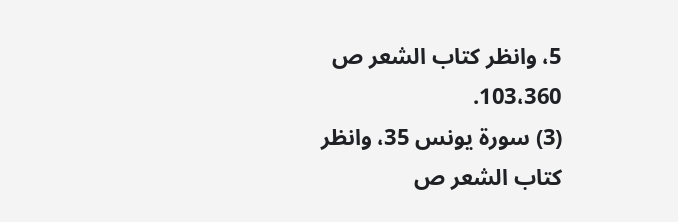5، وانظر كتاب الشعر ص 103،360.
(3) سورة يونس 35، وانظر كتاب الشعر ص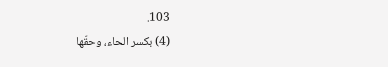103.
(4) بكسر الحاء، وحقّها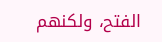الفتح، ولكنهم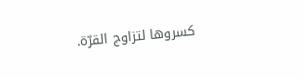كسروها لتزاوج القرّة.